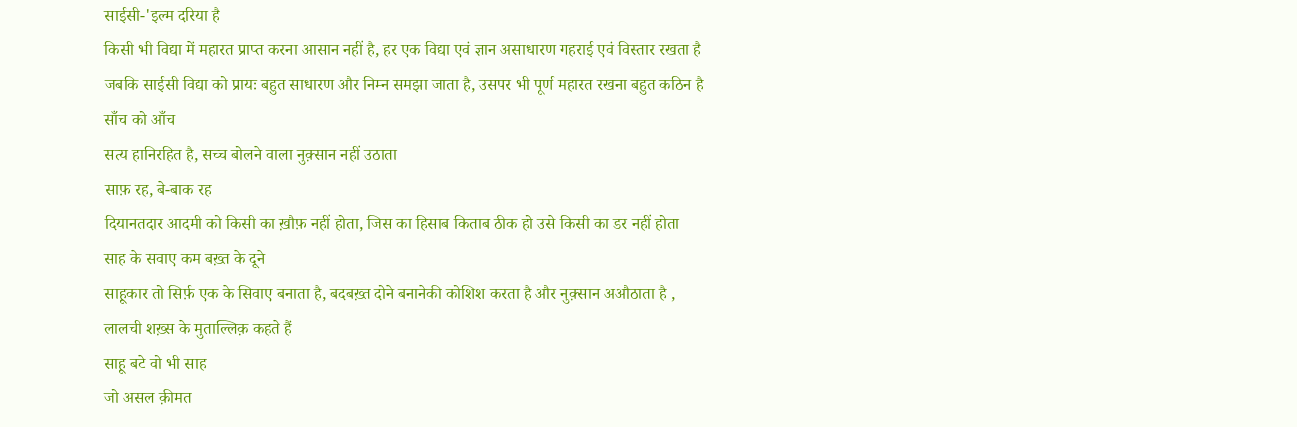साईसी-'इल्म दरिया है
किसी भी विद्या में महारत प्राप्त करना आसान नहीं है, हर एक विद्या एवं ज्ञान असाधारण गहराई एवं विस्तार रखता है जबकि साईसी विद्या को प्रायः बहुत साधारण और निम्न समझा जाता है, उसपर भी पूर्ण महारत रखना बहुत कठिन है
साँच को आँच
सत्य हानिरहित है, सच्च बोलने वाला नुक़्सान नहीं उठाता
साफ़ रह, बे-बाक रह
दियानतदार आदमी को किसी का ख़ौफ़ नहीं होता, जिस का हिसाब किताब ठीक हो उसे किसी का डर नहीं होता
साह के सवाए कम बख़्त के दूने
साहूकार तो सिर्फ़ एक के सिवाए बनाता है, बदबख़्त दोने बनानेकी कोशिश करता है और नुक़्सान अऔठाता है , लालची शख़्स के मुताल्लिक़ कहते हैं
साहू बटे वो भी साह
जो असल क़ीमत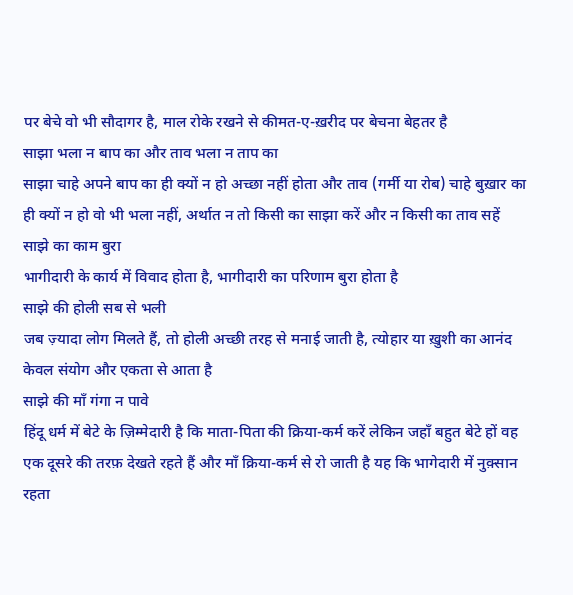पर बेचे वो भी सौदागर है, माल रोके रखने से कीमत-ए-ख़रीद पर बेचना बेहतर है
साझा भला न बाप का और ताव भला न ताप का
साझा चाहे अपने बाप का ही क्यों न हो अच्छा नहीं होता और ताव (गर्मी या रोब) चाहे बुख़ार का ही क्यों न हो वो भी भला नहीं, अर्थात न तो किसी का साझा करें और न किसी का ताव सहें
साझे का काम बुरा
भागीदारी के कार्य में विवाद होता है, भागीदारी का परिणाम बुरा होता है
साझे की होली सब से भली
जब ज़्यादा लोग मिलते हैं, तो होली अच्छी तरह से मनाई जाती है, त्योहार या ख़ुशी का आनंद केवल संयोग और एकता से आता है
साझे की माँ गंगा न पावे
हिंदू धर्म में बेटे के ज़िम्मेदारी है कि माता-पिता की क्रिया-कर्म करें लेकिन जहाँ बहुत बेटे हों वह एक दूसरे की तरफ़ देखते रहते हैं और माँ क्रिया-कर्म से रो जाती है यह कि भागेदारी में नुक़्सान रहता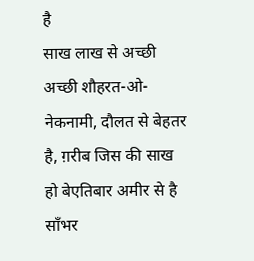है
साख लाख से अच्छी
अच्छी शौहरत-ओ-नेकनामी, दौलत से बेहतर है, ग़रीब जिस की साख हो बेएतिबार अमीर से है
साँभर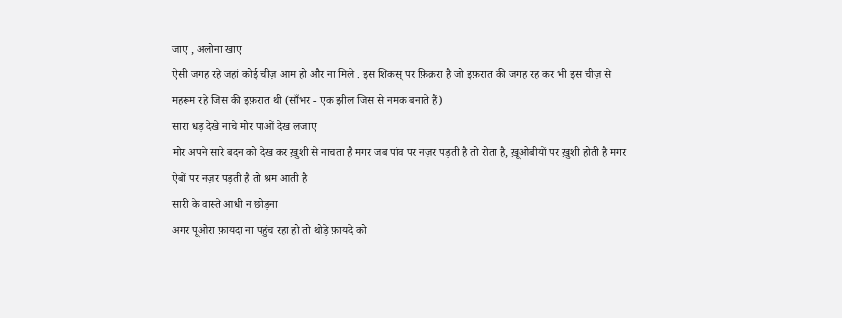जाए , अलोना खाए
ऐसी जगह रहे जहां कोई चीज़ आम हो और ना मिले . इस शिकस् पर फ़िक़रा है जो इफ़रात की जगह रह कर भी इस चीज़ से महरूम रहे जिस की इफ़रात थी (साँभर - एक झील जिस से नमक बनाते हैं)
सारा धड़ देखे नाचे मोर पाओं देख लजाए
मोर अपने सारे बदन को देख कर ख़ुशी से नाचता है मगर जब पांव पर नज़र पड़ती है तो रोता है, ख़ूओबीयों पर ख़ुशी होती है मगर ऐबों पर नज़र पड़ती है तो श्रम आती है
सारी के वास्ते आधी न छोड़ना
अगर पूओरा फ़ायदा ना पहुंच रहा हो तो थोड़े फ़ायदे को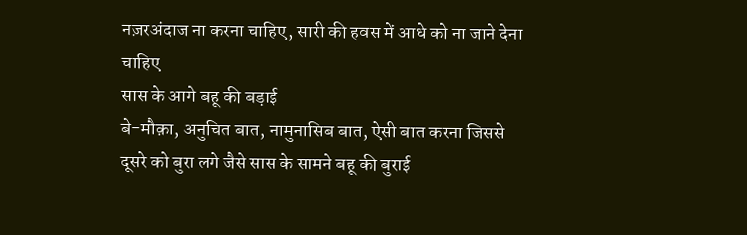नज़रअंदाज ना करना चाहिए, सारी की हवस में आधे को ना जाने देना चाहिए
सास के आगे बहू की बड़ाई
बे-मौक़ा, अनुचित बात, नामुनासिब बात, ऐसी बात करना जिससे दूसरे को बुरा लगे जैसे सास के सामने बहू की बुराई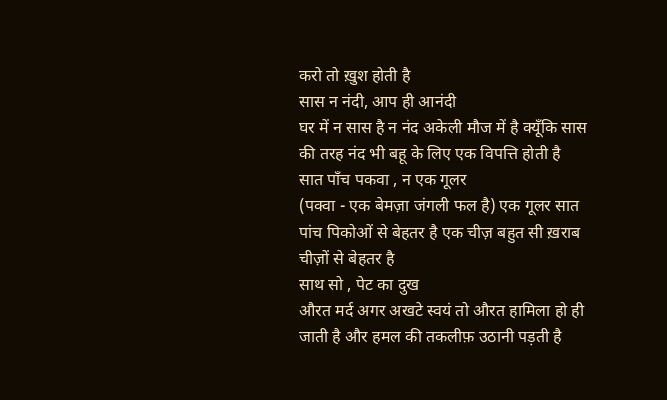करो तो ख़ुश होती है
सास न नंदी, आप ही आनंदी
घर में न सास है न नंद अकेली मौज में है क्यूँकि सास की तरह नंद भी बहू के लिए एक विपत्ति होती है
सात पाँच पकवा , न एक गूलर
(पक्वा - एक बेमज़ा जंगली फल है) एक गूलर सात पांच पिकोओं से बेहतर है एक चीज़ बहुत सी ख़राब चीज़ों से बेहतर है
साथ सो , पेट का दुख
औरत मर्द अगर अखटे स्वयं तो औरत हामिला हो ही जाती है और हमल की तकलीफ़ उठानी पड़ती है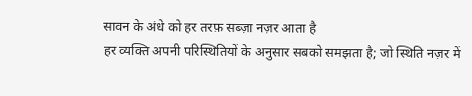सावन के अंधे को हर तरफ़ सब्ज़ा नज़र आता है
हर व्यक्ति अपनी परिस्थितियों के अनुसार सबको समझता है; जो स्थिति नज़र में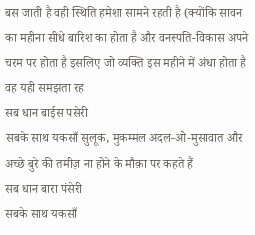बस जाती है वही स्थिति हमेशा सामने रहती है (क्योंकि सावन का महीना सीधे बारिश का होता है और वनस्पति-विकास अपने चरम पर होता है इसलिए जो व्यक्ति इस महीने में अंधा होता है वह यही समझता रह
सब धान बाईस पसेरी
सबके साथ यकसाँ सुलूक, मुकम्मल अदल-ओ-मुसावात और अच्छे बुरे की तमीज़ ना होने के मौक़ा पर कहते हैं
सब धान बारा पंसेरी
सबके साथ यकसाँ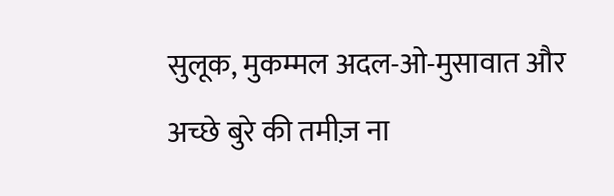सुलूक, मुकम्मल अदल-ओ-मुसावात और अच्छे बुरे की तमीज़ ना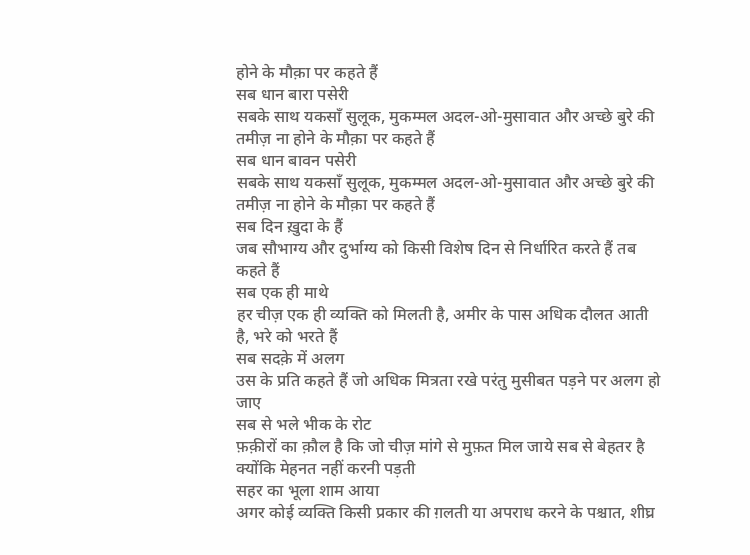होने के मौक़ा पर कहते हैं
सब धान बारा पसेरी
सबके साथ यकसाँ सुलूक, मुकम्मल अदल-ओ-मुसावात और अच्छे बुरे की तमीज़ ना होने के मौक़ा पर कहते हैं
सब धान बावन पसेरी
सबके साथ यकसाँ सुलूक, मुकम्मल अदल-ओ-मुसावात और अच्छे बुरे की तमीज़ ना होने के मौक़ा पर कहते हैं
सब दिन ख़ुदा के हैं
जब सौभाग्य और दुर्भाग्य को किसी विशेष दिन से निर्धारित करते हैं तब कहते हैं
सब एक ही माथे
हर चीज़ एक ही व्यक्ति को मिलती है, अमीर के पास अधिक दौलत आती है, भरे को भरते हैं
सब सदक़े में अलग
उस के प्रति कहते हैं जो अधिक मित्रता रखे परंतु मुसीबत पड़ने पर अलग हो जाए
सब से भले भीक के रोट
फ़क़ीरों का क़ौल है कि जो चीज़ मांगे से मुफ़त मिल जाये सब से बेहतर है क्योंकि मेहनत नहीं करनी पड़ती
सहर का भूला शाम आया
अगर कोई व्यक्ति किसी प्रकार की ग़लती या अपराध करने के पश्चात, शीघ्र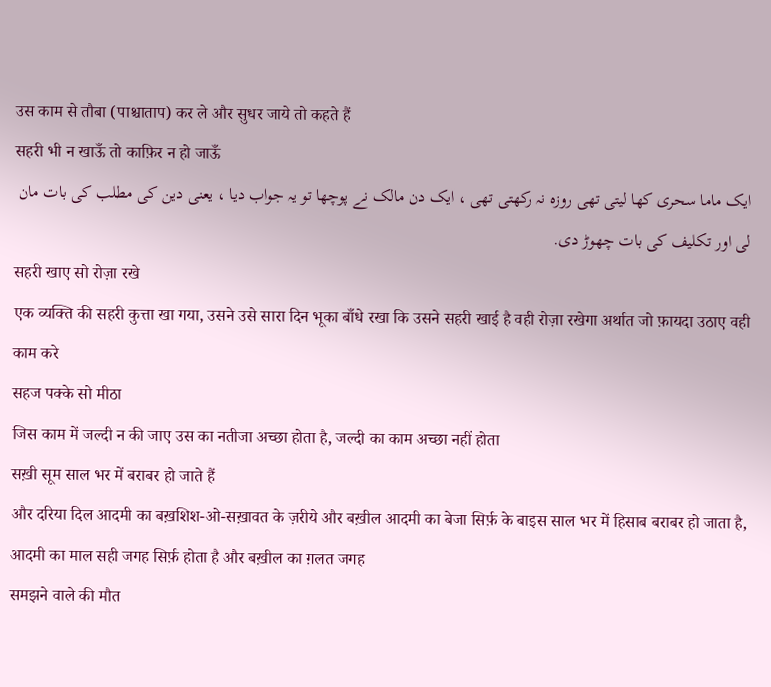उस काम से तौबा (पाश्चाताप) कर ले और सुधर जाये तो कहते हैं
सहरी भी न खाऊँ तो काफ़िर न हो जाऊँ
ایک ماما سحری کھا لیتی تھی روزہ نہ رکھتی تھی ، ایک دن مالک نے پوچھا تو یہ جواب دیا ، یعنی دین کی مطلب کی بات مان لی اور تکلیف کی بات چھوڑ دی.
सहरी खाए सो रोज़ा रखे
एक व्यक्ति की सहरी कुत्ता खा गया, उसने उसे सारा दिन भूका बाँधे रखा कि उसने सहरी खाई है वही रोज़ा रखेगा अर्थात जो फ़ायदा उठाए वही काम करे
सहज पक्के सो मीठा
जिस काम में जल्दी न की जाए उस का नतीजा अच्छा होता है, जल्दी का काम अच्छा नहीं होता
सख़ी सूम साल भर में बराबर हो जाते हैं
और दरिया दिल आदमी का बख़शिश-ओ-सख़ावत के ज़रीये और बख़ील आदमी का बेजा सिर्फ़ के बाइस साल भर में हिसाब बराबर हो जाता है, आदमी का माल सही जगह सिर्फ़ होता है और बख़ील का ग़लत जगह
समझने वाले की मौत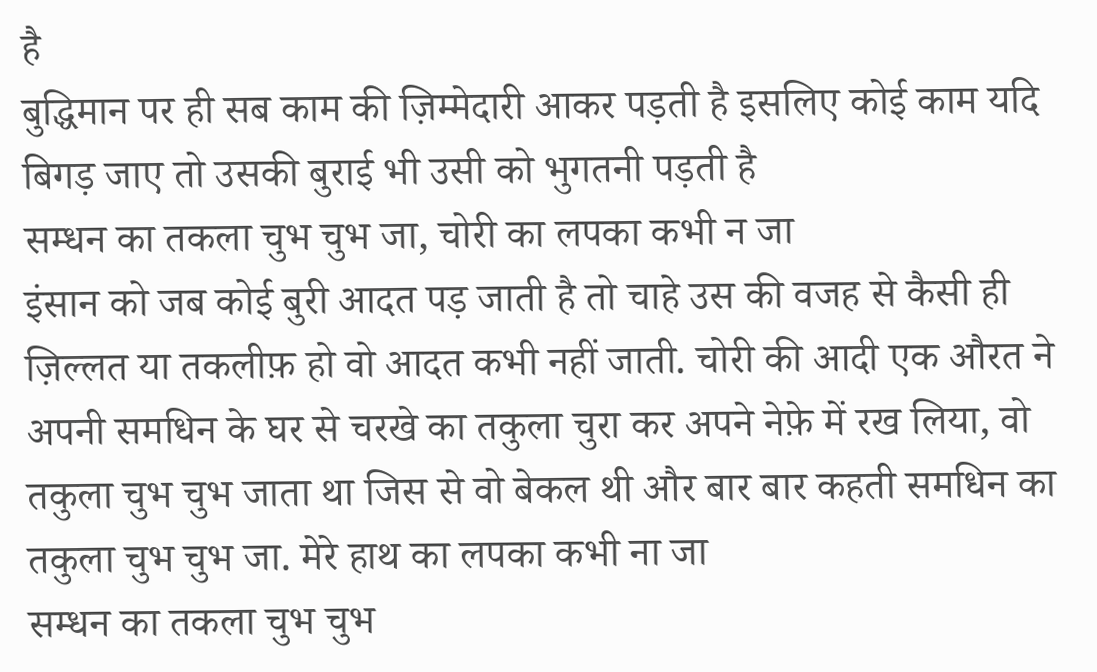है
बुद्धिमान पर ही सब काम की ज़िम्मेदारी आकर पड़ती है इसलिए कोई काम यदि बिगड़ जाए तो उसकी बुराई भी उसी को भुगतनी पड़ती है
सम्धन का तकला चुभ चुभ जा, चोरी का लपका कभी न जा
इंसान को जब कोई बुरी आदत पड़ जाती है तो चाहे उस की वजह से कैसी ही ज़िल्लत या तकलीफ़ हो वो आदत कभी नहीं जाती. चोरी की आदी एक औरत ने अपनी समधिन के घर से चरखे का तकुला चुरा कर अपने नेफ़े में रख लिया, वो तकुला चुभ चुभ जाता था जिस से वो बेकल थी और बार बार कहती समधिन का तकुला चुभ चुभ जा. मेरे हाथ का लपका कभी ना जा
सम्धन का तकला चुभ चुभ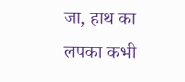जा, हाथ का लपका कभी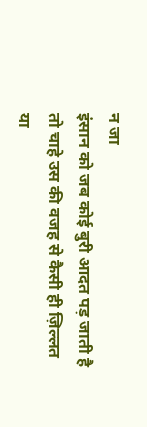न जा
इंसान को जब कोई बुरी आदत पड़ जाती है तो चाहे उस की वजह से कैसी ही ज़िल्लत या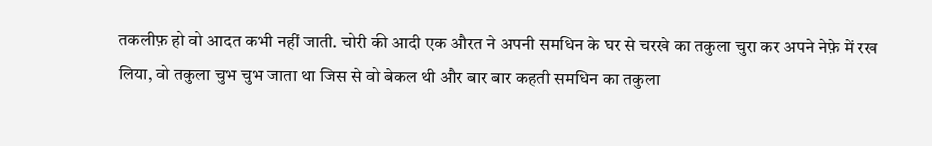तकलीफ़ हो वो आदत कभी नहीं जाती. चोरी की आदी एक औरत ने अपनी समधिन के घर से चरखे का तकुला चुरा कर अपने नेफ़े में रख लिया, वो तकुला चुभ चुभ जाता था जिस से वो बेकल थी और बार बार कहती समधिन का तकुला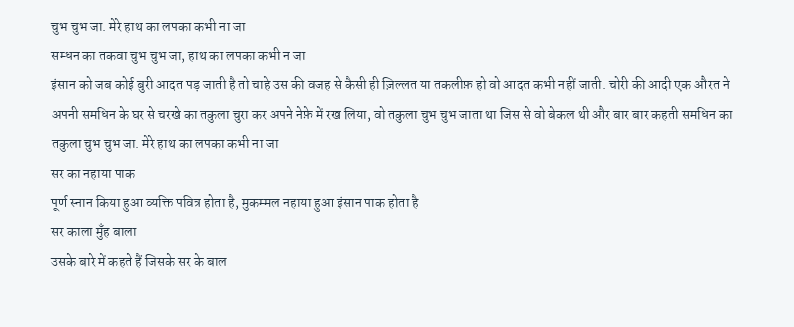चुभ चुभ जा. मेरे हाथ का लपका कभी ना जा
सम्धन का तकवा चुभ चुभ जा, हाथ का लपका कभी न जा
इंसान को जब कोई बुरी आदत पड़ जाती है तो चाहे उस की वजह से कैसी ही ज़िल्लत या तकलीफ़ हो वो आदत कभी नहीं जाती. चोरी की आदी एक औरत ने अपनी समधिन के घर से चरखे का तकुला चुरा कर अपने नेफ़े में रख लिया, वो तकुला चुभ चुभ जाता था जिस से वो बेकल थी और बार बार कहती समधिन का तकुला चुभ चुभ जा. मेरे हाथ का लपका कभी ना जा
सर का नहाया पाक
पूर्ण स्नान किया हुआ व्यक्ति पवित्र होता है, मुकम्मल नहाया हुआ इंसान पाक होता है
सर काला मुँह बाला
उसके बारे में कहते हैं जिसके सर के बाल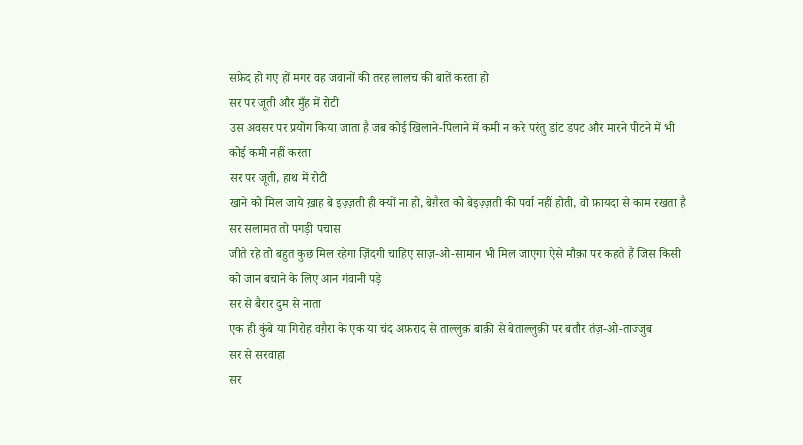सफ़ेद हो गए हों मगर वह जवानों की तरह लालच की बातें करता हो
सर पर जूती और मुँह में रोटी
उस अवसर पर प्रयोग किया जाता है जब कोई खिलाने-पिलाने में कमी न करे परंतु डांट डपट और मारने पीटने में भी कोई कमी नहीं करता
सर पर जूती, हाथ में रोटी
खाने को मिल जाये ख़ाह बे इज़्ज़ती ही क्यों ना हो, बेग़ैरत को बेइज़्ज़ती की पर्वा नहीं होती, वो फ़ायदा से काम रखता है
सर सलामत तो पगड़ी पचास
जीते रहे तो बहुत कुछ मिल रहेगा ज़िंदगी चाहिए साज़-ओ-सामान भी मिल जाएगा ऐसे मौक़ा पर कहते हैं जिस किसी को जान बचाने के लिए आन गंवानी पड़े
सर से बैरार दुम से नाता
एक ही कुंबे या गिरोह वग़ैरा के एक या चंद अफ़राद से ताल्लुक़ बाक़ी से बेताल्लुक़ी पर बतौर तंज़-ओ-ताज्जुब
सर से सरवाहा
सर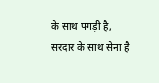के साथ पगड़ी है, सरदार के साथ सेना है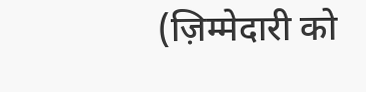(ज़िम्मेदारी को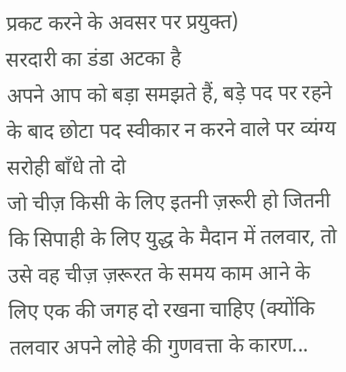प्रकट करने के अवसर पर प्रयुक्त)
सरदारी का डंडा अटका है
अपने आप को बड़ा समझते हैं, बड़े पद पर रहने के बाद छोटा पद स्वीकार न करने वाले पर व्यंग्य
सरोही बाँधे तो दो
जो चीज़ किसी के लिए इतनी ज़रूरी हो जितनी कि सिपाही के लिए युद्ध के मैदान में तलवार, तो उसे वह चीज़ ज़रूरत के समय काम आने के लिए एक की जगह दो रखना चाहिए (क्योंकि तलवार अपने लोहे की गुणवत्ता के कारण...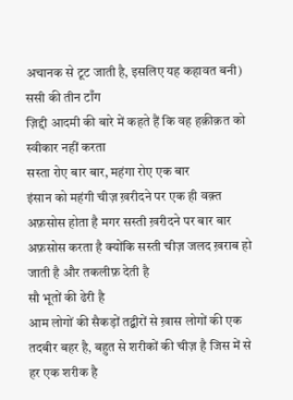अचानक से टूट जाती है, इसलिए यह कहावत बनी)
ससी की तीन टाँग
ज़िद्दी आदमी की बारे में कहते हैं कि वह हक़ीक़त को स्वीकार नहीं करता
सस्ता रोए बार बार, महंगा रोए एक बार
इंसान को महंगी चीज़ ख़रीदने पर एक ही वक़्त अफ़सोस होता है मगर सस्ती ख़रीदने पर बार बार अफ़सोस करता है क्योंकि सस्ती चीज़ जलद ख़राब हो जाती है और तकलीफ़ देती है
सौ भूतों की ढेरी है
आम लोगों की सैकड़ों तद्बीरों से ख़ास लोगों की एक तदबीर बहर है, बहुत से शरीकों की चीज़ है जिस में से हर एक शरीक है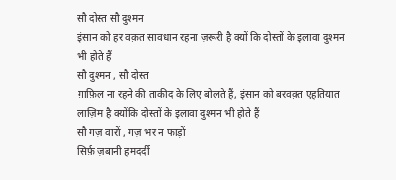सौ दोस्त सौ दुश्मन
इंसान को हर वक़त सावधान रहना ज़रूरी है क्यों कि दोस्तों के इलावा दुश्मन भी होते हैं
सौ दुश्मन , सौ दोस्त
ग़ाफ़िल ना रहने की ताकीद के लिए बोलते हैं, इंसान को बरवक़्त एहतियात लाज़िम है क्योंकि दोस्तों के इलावा दुश्मन भी होते हैं
सौ गज़ वारों , गज़ भर न फाड़ों
सिर्फ़ ज़बानी हमदर्दी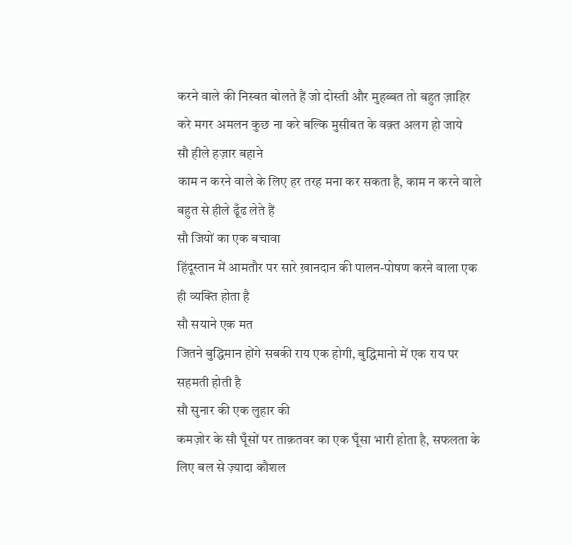करने वाले की निस्बत बोलते हैं जो दोस्ती और मुहब्बत तो बहुत ज़ाहिर करे मगर अमलन कुछ ना करे बल्कि मुसीबत के वक़्त अलग हो जाये
सौ हीले हज़ार बहाने
काम न करने वाले के लिए हर तरह मना कर सकता है, काम न करने वाले बहुत से हीले ढूँढ लेते हैं
सौ जियों का एक बचावा
हिंदूस्तान में आमतौर पर सारे ख़ानदान की पालन-पोषण करने वाला एक ही व्यक्ति होता है
सौ सयाने एक मत
जितने बुद्धिमान होंगे सबकी राय एक होगी, बुद्धिमानो में एक राय पर सहमती होती है
सौ सुनार की एक लुहार की
कमज़ोर के सौ घूँसों पर ताक़तवर का एक घूँसा भारी होता है, सफलता के लिए बल से ज़्यादा कौशल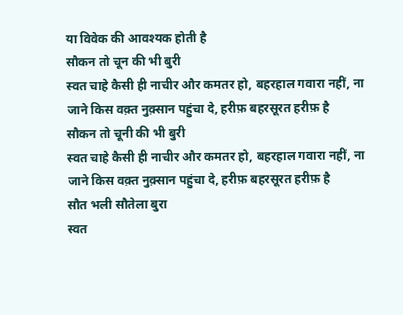या विवेक की आवश्यक होती है
सौकन तो चून की भी बुरी
स्वत चाहे कैसी ही नाचीर और कमतर हो, बहरहाल गवारा नहीं, ना जाने किस वक़्त नुक़्सान पहुंचा दे, हरीफ़ बहरसूरत हरीफ़ है
सौकन तो चूनी की भी बुरी
स्वत चाहे कैसी ही नाचीर और कमतर हो, बहरहाल गवारा नहीं, ना जाने किस वक़्त नुक़्सान पहुंचा दे, हरीफ़ बहरसूरत हरीफ़ है
सौत भली सौतेला बुरा
स्वत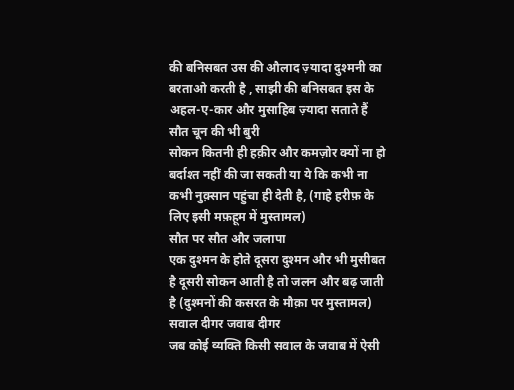की बनिसबत उस की औलाद ज़्यादा दुश्मनी का बरताओ करती है , साझी की बनिसबत इस के अहल-ए-कार और मुसाहिब ज़्यादा सताते हैं
सौत चून की भी बुरी
सोकन कितनी ही हक़ीर और कमज़ोर क्यों ना हो बर्दाश्त नहीं की जा सकती या ये कि कभी ना कभी नुक़्सान पहुंचा ही देती है, (गाहे हरीफ़ के लिए इसी मफ़हूम में मुस्तामल)
सौत पर सौत और जलापा
एक दुश्मन के होते दूसरा दुश्मन और भी मुसीबत है दूसरी सोकन आती है तो जलन और बढ़ जाती है (दुश्मनों की कसरत के मौक़ा पर मुस्तामल)
सवाल दीगर जवाब दीगर
जब कोई व्यक्ति किसी सवाल के जवाब में ऐसी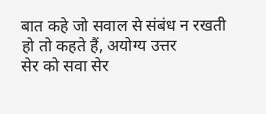बात कहे जो सवाल से संबंध न रखती हो तो कहते हैं, अयोग्य उत्तर
सेर को सवा सेर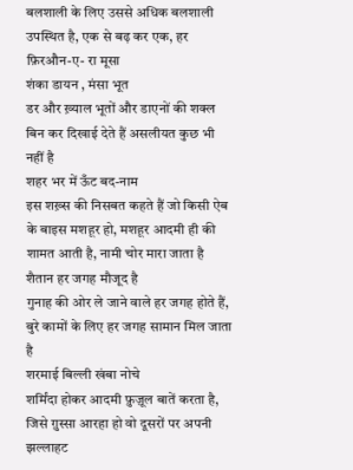बलशाली के लिए उससे अधिक बलशाली उपस्थित है, एक से बढ़ कर एक, हर फ़िरऔन-ए- रा मूसा
शंका डायन , मंसा भूत
डर और ख़्याल भूतों और डाएनों की शक्ल बिन कर दिखाई देते हैं असलीयत कुछ भी नहीं है
शहर भर में ऊँट बद-नाम
इस शख़्स की निसबत कहते हैं जो किसी ऐब के बाइस मशहूर हो, मशहूर आदमी ही की शामत आती है, नामी चोर मारा जाता है
शैतान हर जगह मौजूद है
गुनाह की ओर ले जाने वाले हर जगह होते हैं, बुरे कामों के लिए हर जगह सामान मिल जाता है
शरमाई बिल्ली खंबा नोचे
शर्मिंदा होकर आदमी फ़ुज़ूल बातें करता है, जिसे ग़ुस्सा आरहा हो वो दूसरों पर अपनी झल्लाहट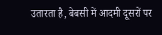उतारता है, बेबसी में आदमी दूसरों पर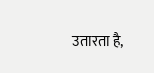उतारता है,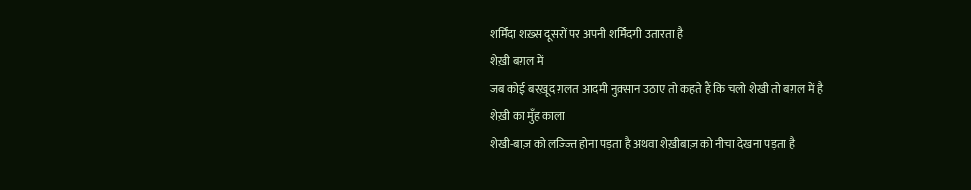शर्मिंदा शख़्स दूसरों पर अपनी शर्मिंदगी उतारता है
शेख़ी बग़ल में
जब कोई बरख़ूद ग़लत आदमी नुक़्सान उठाए तो कहते हैं कि चलो शेखी तो बग़ल में है
शेख़ी का मुँह काला
शेखी-बाज़ को लज्ज्ति होना पड़ता है अथवा शेख़ीबाज़ को नीचा देखना पड़ता है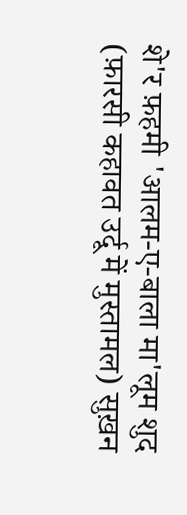शे'र फ़हमी 'आलम-ए-बाला मा'लूम शुद
(फ़ारसी कहावत उर्दू में मुस्तामल) सुख़न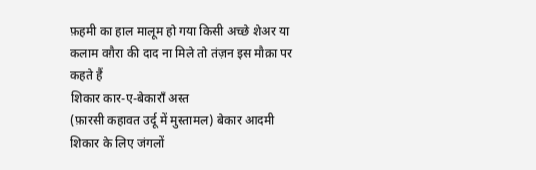फ़हमी का हाल मालूम हो गया किसी अच्छे शेअर या कलाम वग़ैरा की दाद ना मिले तो तंज़न इस मौक़ा पर कहते हैं
शिकार कार-ए-बेकाराँ अस्त
(फ़ारसी कहावत उर्दू में मुस्तामल) बेकार आदमी शिकार के लिए जंगलों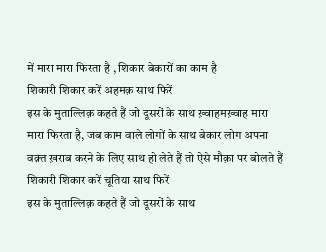में मारा मारा फिरता है , शिकार बेकारों का काम है
शिकारी शिकार करें अहमक़ साथ फिरें
इस के मुताल्लिक़ कहते हैं जो दूसरों के साथ ख़्वाहमख़्वाह मारा मारा फिरता है, जब काम वाले लोगों के साथ बेकार लोग अपना वक़्त ख़राब करने के लिए साथ हो लेते हैं तो ऐसे मौक़ा पर बोलते हैं
शिकारी शिकार करें चूतिया साथ फिरें
इस के मुताल्लिक़ कहते हैं जो दूसरों के साथ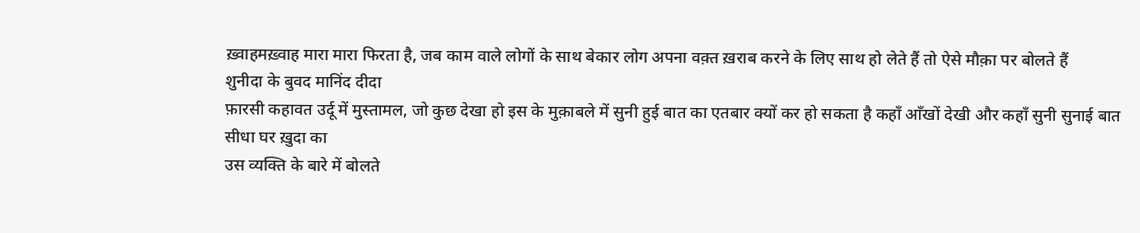ख़्वाहमख़्वाह मारा मारा फिरता है, जब काम वाले लोगों के साथ बेकार लोग अपना वक़्त ख़राब करने के लिए साथ हो लेते हैं तो ऐसे मौक़ा पर बोलते हैं
शुनीदा के बुवद मानिंद दीदा
फ़ारसी कहावत उर्दू में मुस्तामल, जो कुछ देखा हो इस के मुक़ाबले में सुनी हुई बात का एतबार क्यों कर हो सकता है कहाँ आँखों देखी और कहाँ सुनी सुनाई बात
सीधा घर ख़ुदा का
उस व्यक्ति के बारे में बोलते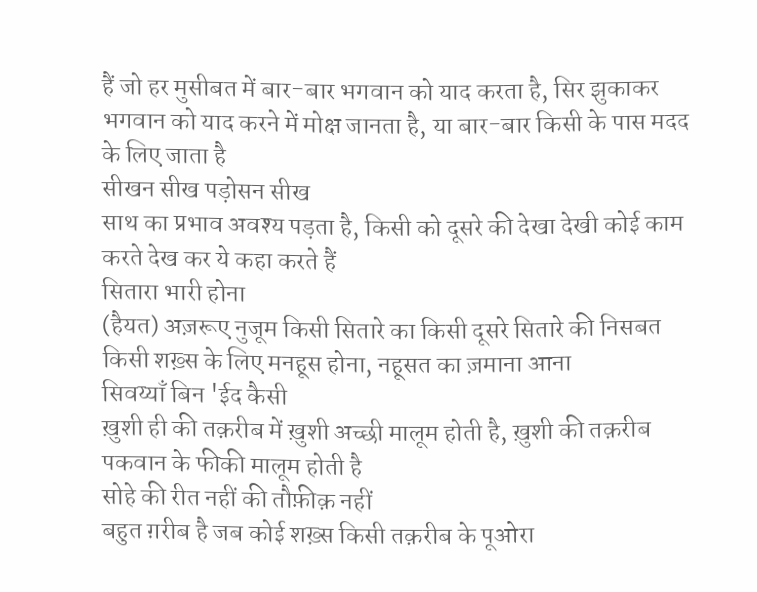हैं जो हर मुसीबत में बार-बार भगवान को याद करता है, सिर झुकाकर भगवान को याद करने में मोक्ष जानता है, या बार-बार किसी के पास मदद के लिए जाता है
सीखन सीख पड़ोसन सीख
साथ का प्रभाव अवश्य पड़ता है, किसी को दूसरे की देखा देखी कोई काम करते देख कर ये कहा करते हैं
सितारा भारी होना
(हैयत) अज़रूए नुजूम किसी सितारे का किसी दूसरे सितारे की निसबत किसी शख़्स के लिए मनहूस होना, नहूसत का ज़माना आना
सिवय्याँ बिन 'ईद कैसी
ख़ुशी ही की तक़रीब में ख़ुशी अच्छी मालूम होती है, ख़ुशी की तक़रीब पकवान के फीकी मालूम होती है
सोहे की रीत नहीं की तौफ़ीक़ नहीं
बहुत ग़रीब है जब कोई शख़्स किसी तक़रीब के पूओरा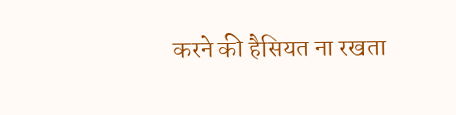करने की हैसियत ना रखता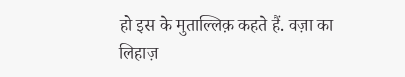हो इस के मुताल्लिक़ कहते हैं. वज़ा का लिहाज़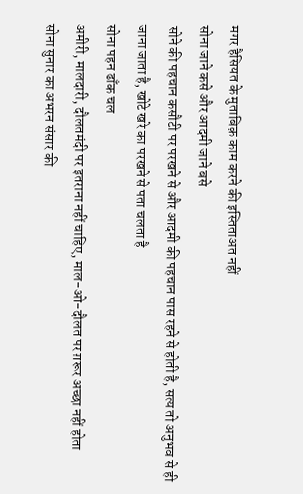मगर हैसियत के मुताबिक़ काम करने की इस्तिताअत नहीं
सोना जाने कसे और आदमी जाने बसे
सोने की पहचान कसौटी पर परखने से और आदमी की पहचान पास रहने से होती है, सत्य तो अनुभव से ही जाना जाता है, खोटे खरे का परखने से पता चलता है
सोना पहन ढाँक चल
अमीरी, मालदारी, दौलतमंदी पर इतराना नहीं चाहिए, माल-ओ-दौलत पर ग़रूर अच्छा नहीं होता
सोना सुनार का अभरन संसार की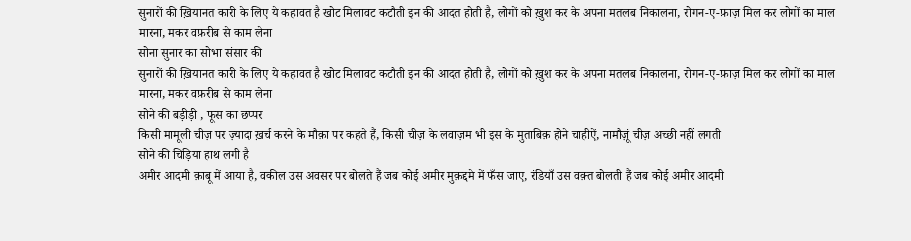सुनारों की ख़ियानत कारी के लिए ये कहावत है खोट मिलावट कटौती इन की आदत होती है, लोगों को ख़ुश कर के अपना मतलब निकालना, रोगन-ए-फ़ाज़ मिल कर लोगों का माल मारना, मकर वफ़रीब से काम लेना
सोना सुनार का सोभा संसार की
सुनारों की ख़ियानत कारी के लिए ये कहावत है खोट मिलावट कटौती इन की आदत होती है, लोगों को ख़ुश कर के अपना मतलब निकालना, रोगन-ए-फ़ाज़ मिल कर लोगों का माल मारना, मकर वफ़रीब से काम लेना
सोने की बड़ीड़ी , फूस का छप्पर
किसी मामूली चीज़ पर ज़्यादा ख़र्च करने के मौक़ा पर कहते हैं, किसी चीज़ के लवाज़म भी इस के मुताबिक़ होने चाहीऐं, नामौज़ूं चीज़ अच्छी नहीं लगती
सोने की चिड़िया हाथ लगी है
अमीर आदमी क़ाबू में आया है, वकील उस अवसर पर बोलते हैं जब कोई अमीर मुक़द्दमे में फँस जाए, रंडियाँ उस वक़्त बोलती हैं जब कोई अमीर आदमी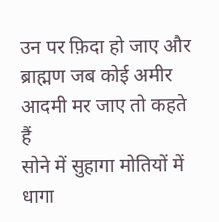उन पर फ़िदा हो जाए और ब्राह्मण जब कोई अमीर आदमी मर जाए तो कहते हैं
सोने में सुहागा मोतियों में धागा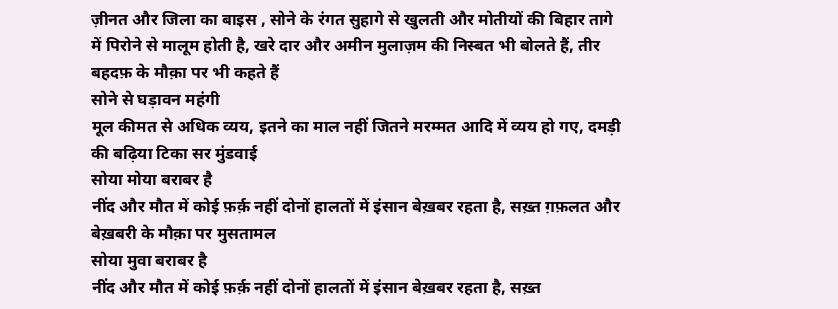ज़ीनत और जिला का बाइस , सोने के रंगत सुहागे से खुलती और मोतीयों की बिहार तागे में पिरोने से मालूम होती है, खरे दार और अमीन मुलाज़म की निस्बत भी बोलते हैं, तीर बहदफ़ के मौक़ा पर भी कहते हैं
सोने से घड़ावन महंगी
मूल कीमत से अधिक व्यय, इतने का माल नहीं जितने मरम्मत आदि में व्यय हो गए, दमड़ी की बढ़िया टिका सर मुंडवाई
सोया मोया बराबर है
नींद और मौत में कोई फ़र्क़ नहीं दोनों हालतों में इंसान बेख़बर रहता है, सख़्त ग़फ़लत और बेख़बरी के मौक़ा पर मुसतामल
सोया मुवा बराबर है
नींद और मौत में कोई फ़र्क़ नहीं दोनों हालतों में इंसान बेख़बर रहता है, सख़्त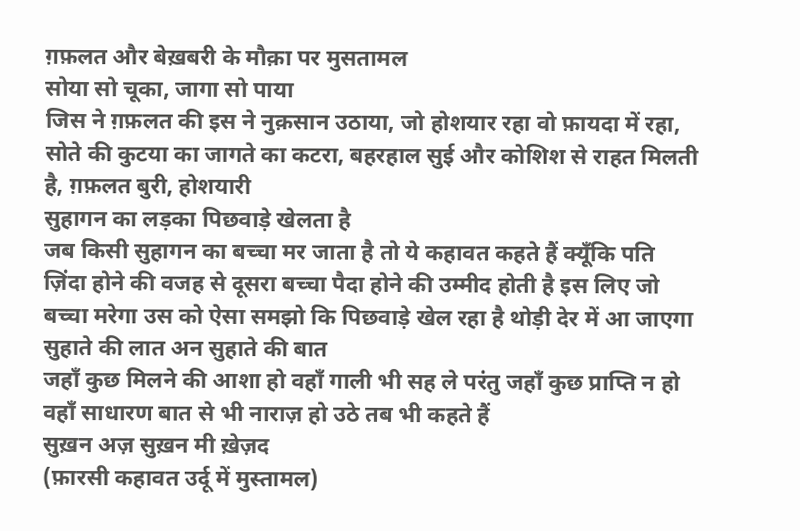ग़फ़लत और बेख़बरी के मौक़ा पर मुसतामल
सोया सो चूका, जागा सो पाया
जिस ने ग़फ़लत की इस ने नुक़सान उठाया, जो होशयार रहा वो फ़ायदा में रहा, सोते की कुटया का जागते का कटरा, बहरहाल सुई और कोशिश से राहत मिलती है, ग़फ़लत बुरी, होशयारी
सुहागन का लड़का पिछवाड़े खेलता है
जब किसी सुहागन का बच्चा मर जाता है तो ये कहावत कहते हैं क्यूँकि पति ज़िंदा होने की वजह से दूसरा बच्चा पैदा होने की उम्मीद होती है इस लिए जो बच्चा मरेगा उस को ऐसा समझो कि पिछवाड़े खेल रहा है थोड़ी देर में आ जाएगा
सुहाते की लात अन सुहाते की बात
जहाँ कुछ मिलने की आशा हो वहाँ गाली भी सह ले परंतु जहाँ कुछ प्राप्ति न हो वहाँ साधारण बात से भी नाराज़ हो उठे तब भी कहते हैं
सुख़न अज़ सुख़न मी ख़ेज़द
(फ़ारसी कहावत उर्दू में मुस्तामल)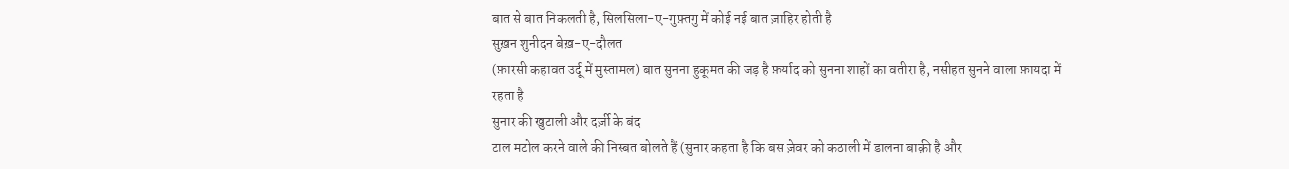बात से बात निकलती है, सिलसिला-ए-गुफ़्तगु में कोई नई बात ज़ाहिर होती है
सुख़न शुनीदन बेख़-ए-दौलत
(फ़ारसी कहावत उर्दू में मुस्तामल) बात सुनना हुकूमत की जड़ है फ़र्याद को सुनना शाहों का वतीरा है, नसीहत सुनने वाला फ़ायदा में रहता है
सुनार की खुटाली और दर्ज़ी के बंद
टाल मटोल करने वाले की निस्बत बोलते हैं (सुनार कहता है कि बस ज़ेवर को कठाली में डालना बाक़ी है और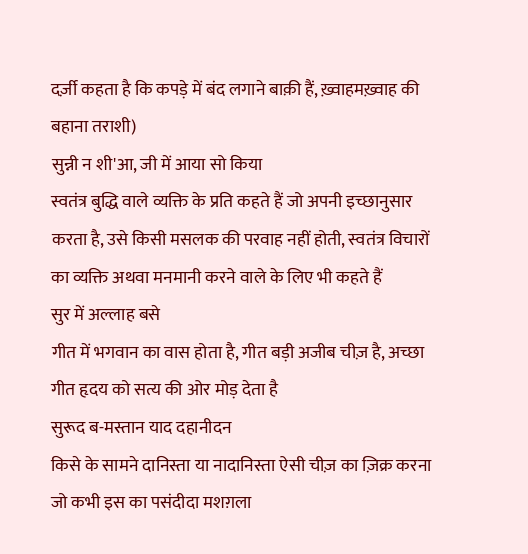दर्ज़ी कहता है कि कपड़े में बंद लगाने बाक़ी हैं, ख़्वाहमख़्वाह की बहाना तराशी)
सुन्नी न शी'आ, जी में आया सो किया
स्वतंत्र बुद्धि वाले व्यक्ति के प्रति कहते हैं जो अपनी इच्छानुसार करता है, उसे किसी मसलक की परवाह नहीं होती, स्वतंत्र विचारों का व्यक्ति अथवा मनमानी करने वाले के लिए भी कहते हैं
सुर में अल्लाह बसे
गीत में भगवान का वास होता है, गीत बड़ी अजीब चीज़ है, अच्छा गीत हृदय को सत्य की ओर मोड़ देता है
सुरूद ब-मस्तान याद दहानीदन
किसे के सामने दानिस्ता या नादानिस्ता ऐसी चीज़ का ज़िक्र करना जो कभी इस का पसंदीदा मशग़ला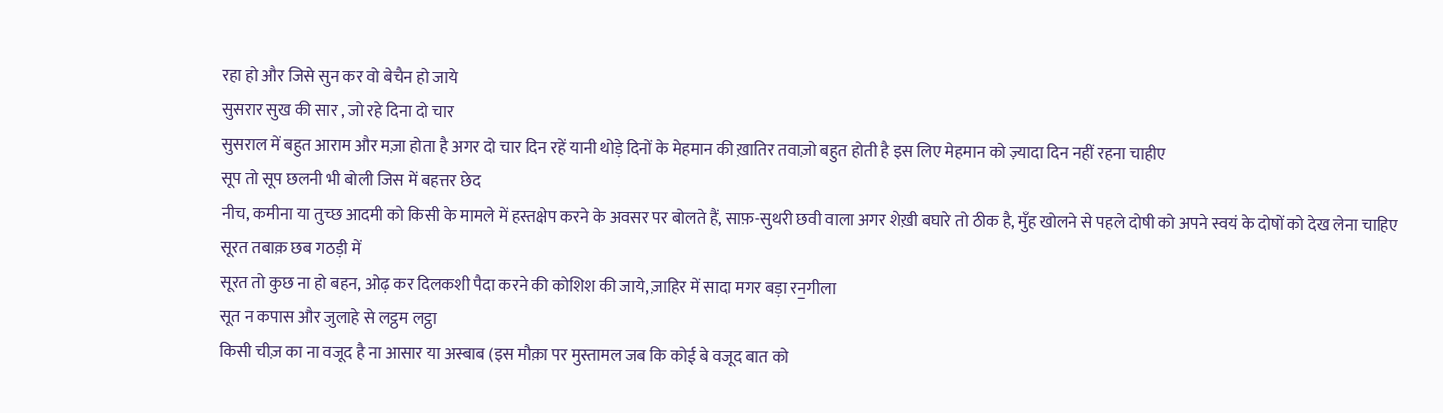रहा हो और जिसे सुन कर वो बेचैन हो जाये
सुसरार सुख की सार , जो रहे दिना दो चार
सुसराल में बहुत आराम और मज़ा होता है अगर दो चार दिन रहें यानी थोड़े दिनों के मेहमान की ख़ातिर तवाज़ो बहुत होती है इस लिए मेहमान को ज़्यादा दिन नहीं रहना चाहीए
सूप तो सूप छलनी भी बोली जिस में बहत्तर छेद
नीच, कमीना या तुच्छ आदमी को किसी के मामले में हस्तक्षेप करने के अवसर पर बोलते हैं, साफ़-सुथरी छवी वाला अगर शेख़ी बघारे तो ठीक है, मुँह खोलने से पहले दोषी को अपने स्वयं के दोषों को देख लेना चाहिए
सूरत तबाक़ छब गठड़ी में
सूरत तो कुछ ना हो बहन, ओढ़ कर दिलकशी पैदा करने की कोशिश की जाये, ज़ाहिर में सादा मगर बड़ा रन॒गीला
सूत न कपास और जुलाहे से लट्ठम लट्ठा
किसी चीज़ का ना वजूद है ना आसार या अस्बाब (इस मौक़ा पर मुस्तामल जब कि कोई बे वजूद बात को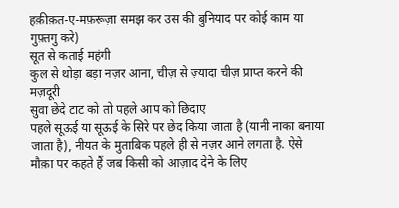हक़ीक़त-ए-मफ़रूज़ा समझ कर उस की बुनियाद पर कोई काम या गुफ़्तगु करे)
सूत से कताई महंगी
कुल से थोड़ा बड़ा नज़र आना, चीज़ से ज़्यादा चीज़ प्राप्त करने की मज़दूरी
सुवा छेदे टाट को तो पहले आप को छिदाए
पहले सूऊई या सूऊई के सिरे पर छेद किया जाता है (यानी नाका बनाया जाता है), नीयत के मुताबिक पहले ही से नज़र आने लगता है. ऐसे मौक़ा पर कहते हैं जब किसी को आज़ाद देने के लिए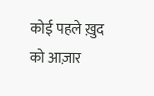कोई पहले ख़ुद को आज़ार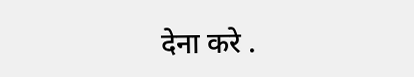देना करे .